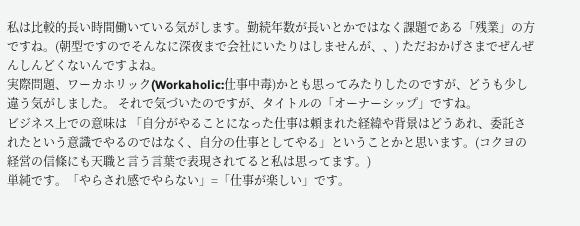私は比較的長い時間働いている気がします。勤続年数が長いとかではなく課題である「残業」の方ですね。(朝型ですのでそんなに深夜まで会社にいたりはしませんが、、) ただおかげさまでぜんぜんしんどくないんですよね。
実際問題、ワーカホリック(Workaholic:仕事中毒)かとも思ってみたりしたのですが、どうも少し違う気がしました。 それで気づいたのですが、タイトルの「オーナーシップ」ですね。
ビジネス上での意味は 「自分がやることになった仕事は頼まれた経緯や背景はどうあれ、委託されたという意識でやるのではなく、自分の仕事としてやる」ということかと思います。(コクヨの経営の信條にも天職と言う言葉で表現されてると私は思ってます。)
単純です。「やらされ感でやらない」=「仕事が楽しい」です。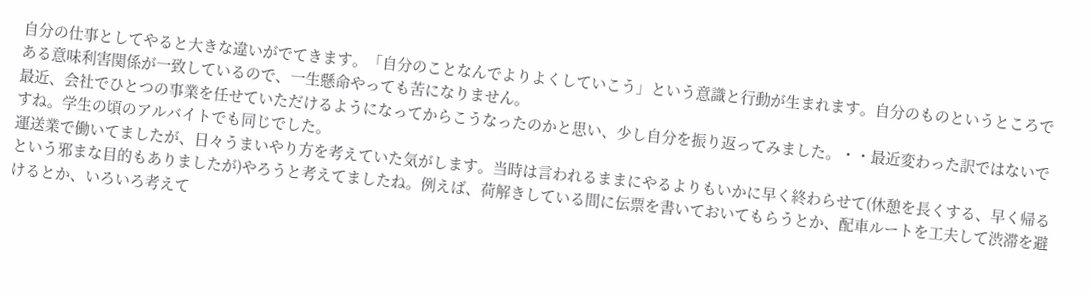自分の仕事としてやると大きな違いがでてきます。「自分のことなんでよりよくしていこう」という意識と行動が生まれます。自分のものというところである意味利害関係が一致しているので、一生懸命やっても苦になりません。
最近、会社でひとつの事業を任せていただけるようになってからこうなったのかと思い、少し自分を振り返ってみました。・・最近変わった訳ではないですね。学生の頃のアルバイトでも同じでした。
運送業で働いてましたが、日々うまいやり方を考えていた気がします。当時は言われるままにやるよりもいかに早く終わらせて(休憩を長くする、早く帰るという邪まな目的もありましたが)やろうと考えてましたね。例えば、荷解きしている間に伝票を書いておいてもらうとか、配車ルートを工夫して渋滞を避けるとか、いろいろ考えて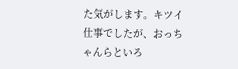た気がします。キツイ仕事でしたが、おっちゃんらといろ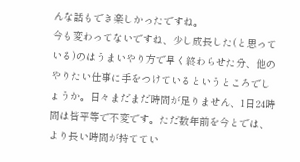んな話もでき楽しかったですね。
今も変わってないですね、少し成長した(と思っている)のはうまいやり方で早く終わらせた分、他のやりたい仕事に手をつけているというところでしょうか。日々まだまだ時間が足りません、1日24時間は皆平等で不変です。ただ数年前を今とでは、より長い時間が持ててい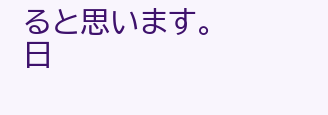ると思います。
日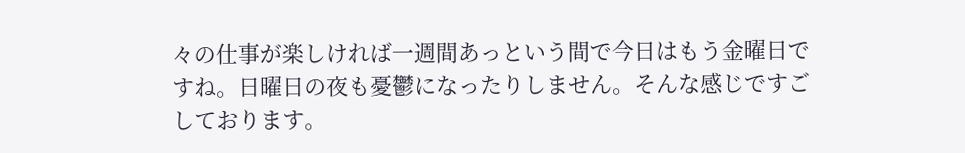々の仕事が楽しければ一週間あっという間で今日はもう金曜日ですね。日曜日の夜も憂鬱になったりしません。そんな感じですごしております。